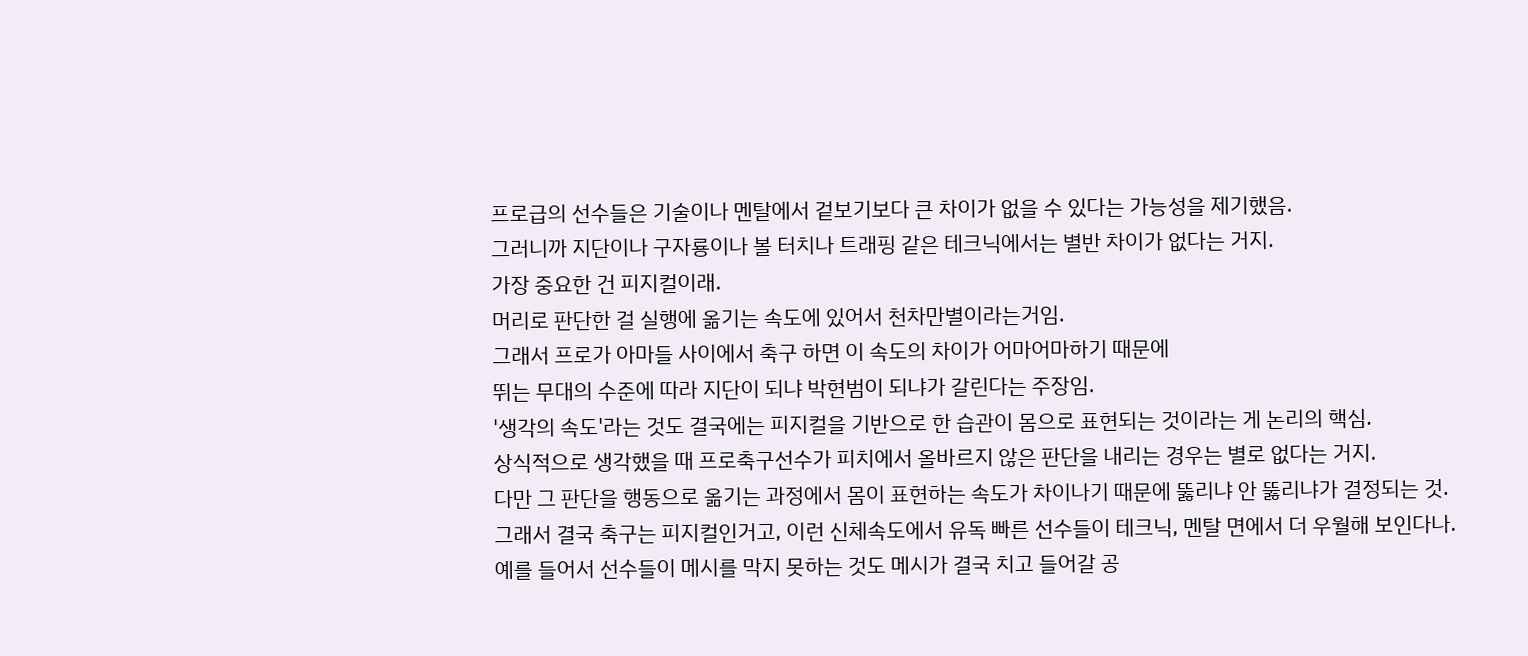프로급의 선수들은 기술이나 멘탈에서 겉보기보다 큰 차이가 없을 수 있다는 가능성을 제기했음.
그러니까 지단이나 구자룡이나 볼 터치나 트래핑 같은 테크닉에서는 별반 차이가 없다는 거지.
가장 중요한 건 피지컬이래.
머리로 판단한 걸 실행에 옮기는 속도에 있어서 천차만별이라는거임.
그래서 프로가 아마들 사이에서 축구 하면 이 속도의 차이가 어마어마하기 때문에
뛰는 무대의 수준에 따라 지단이 되냐 박현범이 되냐가 갈린다는 주장임.
'생각의 속도'라는 것도 결국에는 피지컬을 기반으로 한 습관이 몸으로 표현되는 것이라는 게 논리의 핵심.
상식적으로 생각했을 때 프로축구선수가 피치에서 올바르지 않은 판단을 내리는 경우는 별로 없다는 거지.
다만 그 판단을 행동으로 옮기는 과정에서 몸이 표현하는 속도가 차이나기 때문에 뚫리냐 안 뚫리냐가 결정되는 것.
그래서 결국 축구는 피지컬인거고, 이런 신체속도에서 유독 빠른 선수들이 테크닉, 멘탈 면에서 더 우월해 보인다나.
예를 들어서 선수들이 메시를 막지 못하는 것도 메시가 결국 치고 들어갈 공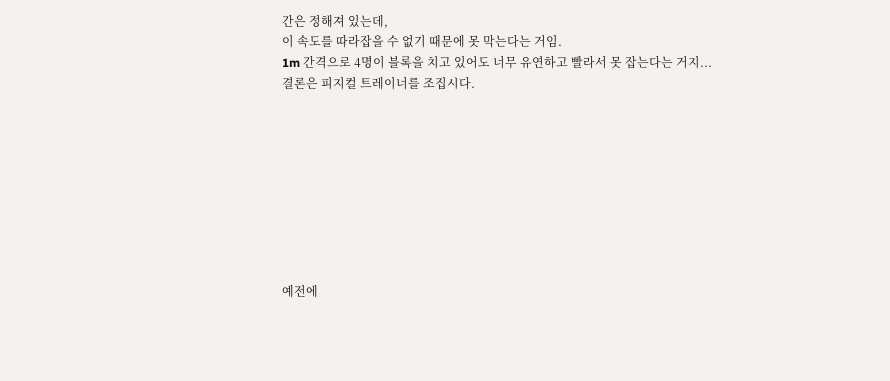간은 정해져 있는데,
이 속도를 따라잡을 수 없기 때문에 못 막는다는 거임.
1m 간격으로 4명이 블록을 치고 있어도 너무 유연하고 빨라서 못 잡는다는 거지...
결론은 피지컬 트레이너를 조집시다.









예전에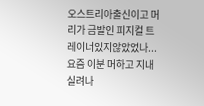오스트리아출신이고 머리가 금발인 피지컬 트레이너있지않았었나... 요즘 이분 머하고 지내실려나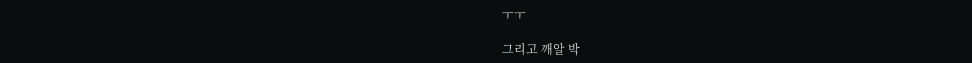ㅜㅜ

그리고 깨알 박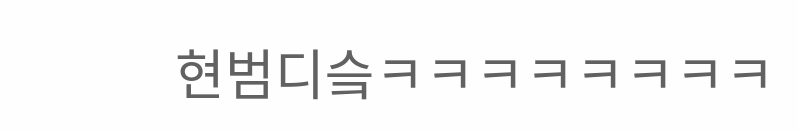현범디슼ㅋㅋㅋㅋㅋㅋㅋㅋ